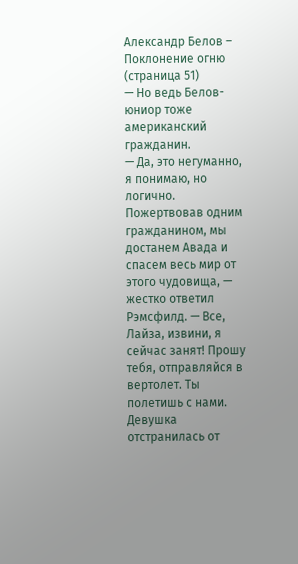Александр Белов – Поклонение огню (страница 51)
— Но ведь Белов-юниор тоже американский гражданин.
— Да, это негуманно, я понимаю, но логично. Пожертвовав одним гражданином, мы достанем Авада и спасем весь мир от этого чудовища, — жестко ответил Рэмсфилд. — Все, Лайза, извини, я сейчас занят! Прошу тебя, отправляйся в вертолет. Ты полетишь с нами.
Девушка отстранилась от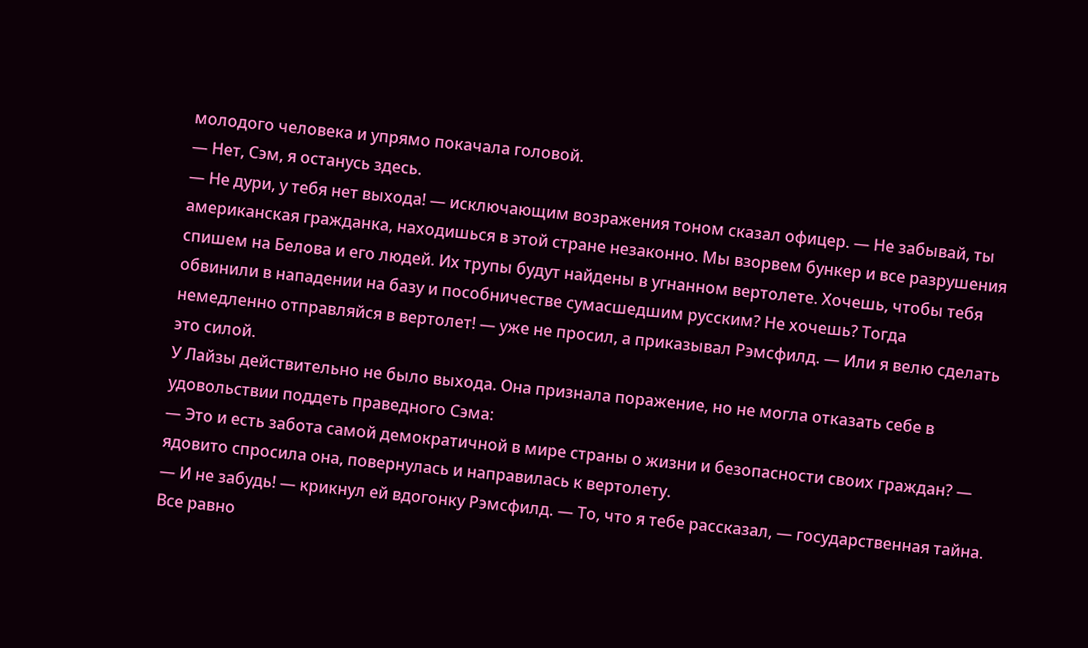молодого человека и упрямо покачала головой.
— Нет, Сэм, я останусь здесь.
— Не дури, у тебя нет выхода! — исключающим возражения тоном сказал офицер. — Не забывай, ты американская гражданка, находишься в этой стране незаконно. Мы взорвем бункер и все разрушения спишем на Белова и его людей. Их трупы будут найдены в угнанном вертолете. Хочешь, чтобы тебя обвинили в нападении на базу и пособничестве сумасшедшим русским? Не хочешь? Тогда немедленно отправляйся в вертолет! — уже не просил, а приказывал Рэмсфилд. — Или я велю сделать это силой.
У Лайзы действительно не было выхода. Она признала поражение, но не могла отказать себе в удовольствии поддеть праведного Сэма:
— Это и есть забота самой демократичной в мире страны о жизни и безопасности своих граждан? — ядовито спросила она, повернулась и направилась к вертолету.
— И не забудь! — крикнул ей вдогонку Рэмсфилд. — То, что я тебе рассказал, — государственная тайна. Все равно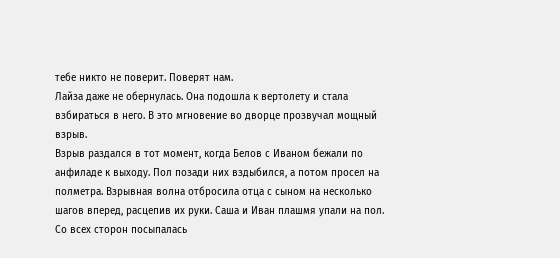тебе никто не поверит. Поверят нам.
Лайза даже не обернулась. Она подошла к вертолету и стала взбираться в него. В это мгновение во дворце прозвучал мощный взрыв.
Взрыв раздался в тот момент, когда Белов с Иваном бежали по анфиладе к выходу. Пол позади них вздыбился, а потом просел на полметра. Взрывная волна отбросила отца с сыном на несколько шагов вперед, расцепив их руки. Саша и Иван плашмя упали на пол. Со всех сторон посыпалась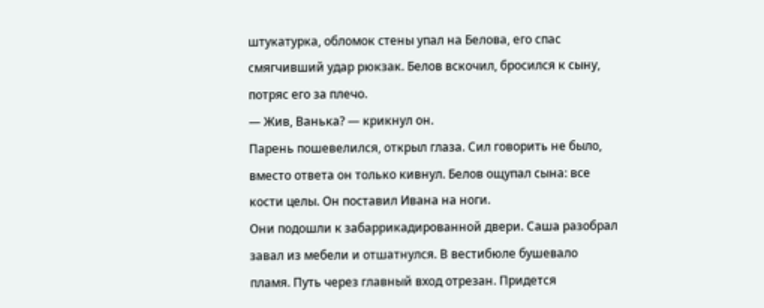штукатурка, обломок стены упал на Белова, его спас смягчивший удар рюкзак. Белов вскочил, бросился к сыну, потряс его за плечо.
— Жив, Ванька? — крикнул он.
Парень пошевелился, открыл глаза. Сил говорить не было, вместо ответа он только кивнул. Белов ощупал сына: все кости целы. Он поставил Ивана на ноги.
Они подошли к забаррикадированной двери. Саша разобрал завал из мебели и отшатнулся. В вестибюле бушевало пламя. Путь через главный вход отрезан. Придется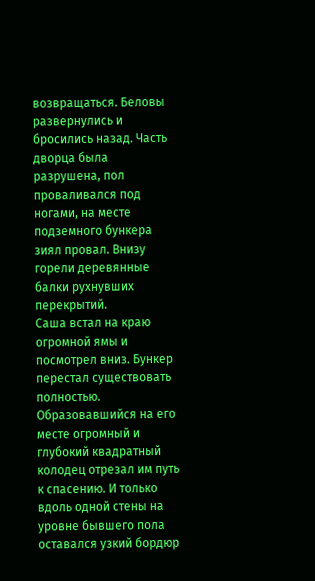возвращаться. Беловы развернулись и бросились назад. Часть дворца была разрушена, пол проваливался под ногами, на месте подземного бункера зиял провал. Внизу горели деревянные балки рухнувших перекрытий.
Саша встал на краю огромной ямы и посмотрел вниз. Бункер перестал существовать полностью. Образовавшийся на его месте огромный и глубокий квадратный колодец отрезал им путь к спасению. И только вдоль одной стены на уровне бывшего пола оставался узкий бордюр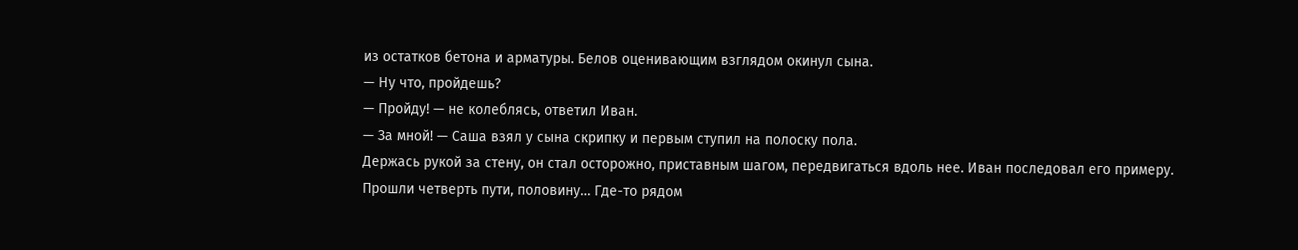из остатков бетона и арматуры. Белов оценивающим взглядом окинул сына.
— Ну что, пройдешь?
— Пройду! — не колеблясь, ответил Иван.
— За мной! — Саша взял у сына скрипку и первым ступил на полоску пола.
Держась рукой за стену, он стал осторожно, приставным шагом, передвигаться вдоль нее. Иван последовал его примеру. Прошли четверть пути, половину… Где-то рядом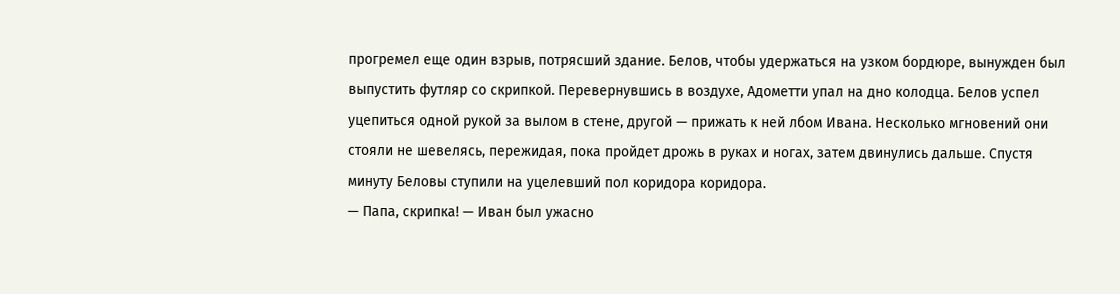прогремел еще один взрыв, потрясший здание. Белов, чтобы удержаться на узком бордюре, вынужден был выпустить футляр со скрипкой. Перевернувшись в воздухе, Адометти упал на дно колодца. Белов успел уцепиться одной рукой за вылом в стене, другой — прижать к ней лбом Ивана. Несколько мгновений они стояли не шевелясь, пережидая, пока пройдет дрожь в руках и ногах, затем двинулись дальше. Спустя минуту Беловы ступили на уцелевший пол коридора коридора.
— Папа, скрипка! — Иван был ужасно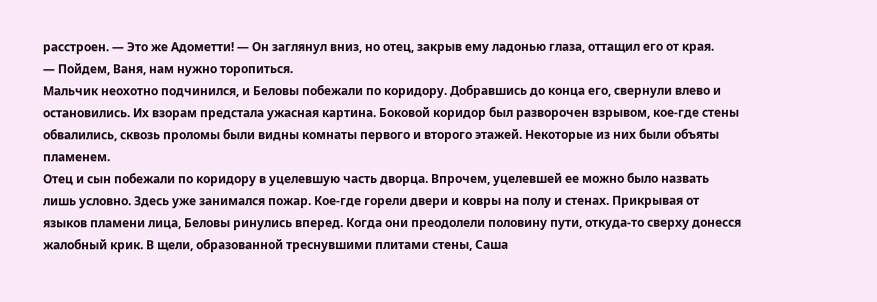расстроен. — Это же Адометти! — Он заглянул вниз, но отец, закрыв ему ладонью глаза, оттащил его от края.
— Пойдем, Ваня, нам нужно торопиться.
Мальчик неохотно подчинился, и Беловы побежали по коридору. Добравшись до конца его, свернули влево и остановились. Их взорам предстала ужасная картина. Боковой коридор был разворочен взрывом, кое-где стены обвалились, сквозь проломы были видны комнаты первого и второго этажей. Некоторые из них были объяты пламенем.
Отец и сын побежали по коридору в уцелевшую часть дворца. Впрочем, уцелевшей ее можно было назвать лишь условно. Здесь уже занимался пожар. Кое-где горели двери и ковры на полу и стенах. Прикрывая от языков пламени лица, Беловы ринулись вперед. Когда они преодолели половину пути, откуда-то сверху донесся жалобный крик. В щели, образованной треснувшими плитами стены, Саша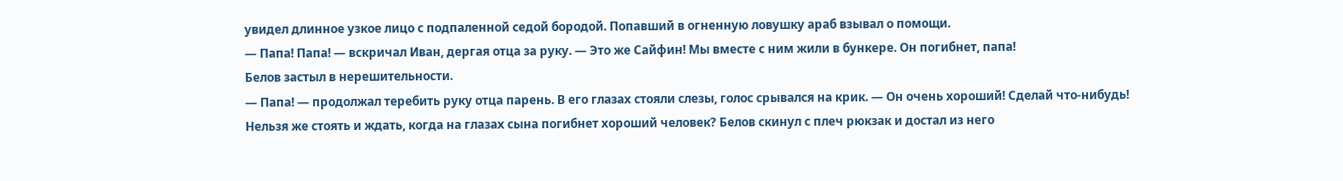увидел длинное узкое лицо с подпаленной седой бородой. Попавший в огненную ловушку араб взывал о помощи.
— Папа! Папа! — вскричал Иван, дергая отца за руку. — Это же Сайфин! Мы вместе с ним жили в бункере. Он погибнет, папа!
Белов застыл в нерешительности.
— Папа! — продолжал теребить руку отца парень. В его глазах стояли слезы, голос срывался на крик. — Он очень хороший! Сделай что-нибудь!
Нельзя же стоять и ждать, когда на глазах сына погибнет хороший человек? Белов скинул с плеч рюкзак и достал из него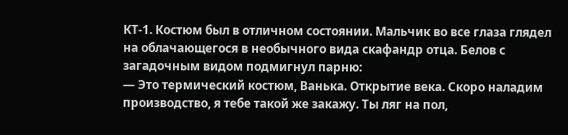КТ-1. Костюм был в отличном состоянии. Мальчик во все глаза глядел на облачающегося в необычного вида скафандр отца. Белов с загадочным видом подмигнул парню:
— Это термический костюм, Ванька. Открытие века. Скоро наладим производство, я тебе такой же закажу. Ты ляг на пол,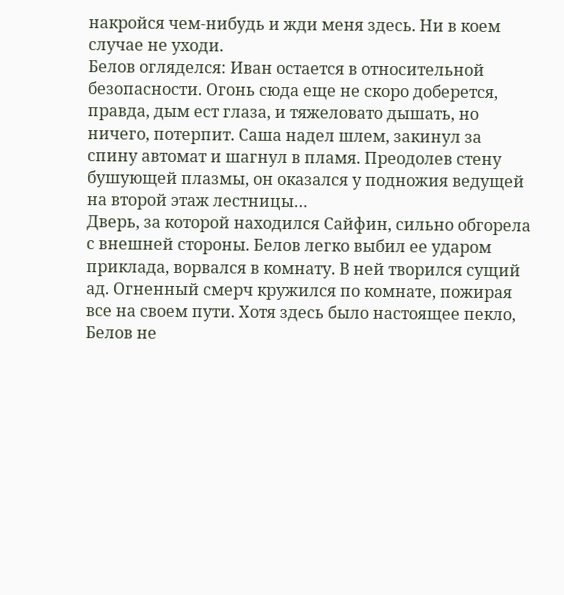накройся чем-нибудь и жди меня здесь. Ни в коем случае не уходи.
Белов огляделся: Иван остается в относительной безопасности. Огонь сюда еще не скоро доберется, правда, дым ест глаза, и тяжеловато дышать, но ничего, потерпит. Саша надел шлем, закинул за спину автомат и шагнул в пламя. Преодолев стену бушующей плазмы, он оказался у подножия ведущей на второй этаж лестницы…
Дверь, за которой находился Сайфин, сильно обгорела с внешней стороны. Белов легко выбил ее ударом приклада, ворвался в комнату. В ней творился сущий ад. Огненный смерч кружился по комнате, пожирая все на своем пути. Хотя здесь было настоящее пекло, Белов не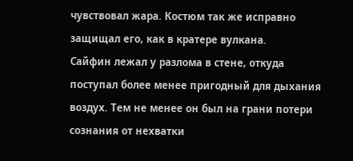чувствовал жара. Костюм так же исправно защищал его, как в кратере вулкана.
Сайфин лежал у разлома в стене, откуда поступал более менее пригодный для дыхания воздух. Тем не менее он был на грани потери сознания от нехватки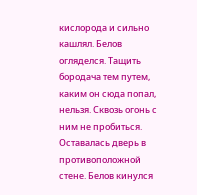кислорода и сильно кашлял. Белов огляделся. Тащить бородача тем путем, каким он сюда попал, нельзя. Сквозь огонь с ним не пробиться. Оставалась дверь в противоположной стене. Белов кинулся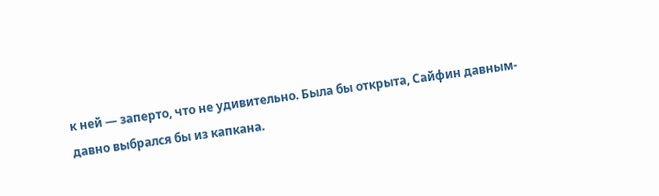к ней — заперто, что не удивительно. Была бы открыта, Сайфин давным-давно выбрался бы из капкана.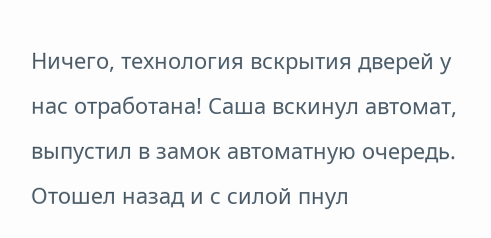Ничего, технология вскрытия дверей у нас отработана! Саша вскинул автомат, выпустил в замок автоматную очередь. Отошел назад и с силой пнул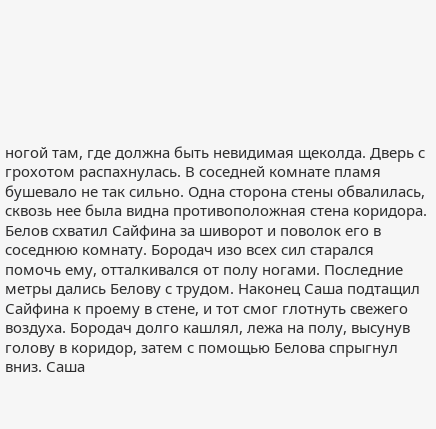ногой там, где должна быть невидимая щеколда. Дверь с грохотом распахнулась. В соседней комнате пламя бушевало не так сильно. Одна сторона стены обвалилась, сквозь нее была видна противоположная стена коридора.
Белов схватил Сайфина за шиворот и поволок его в соседнюю комнату. Бородач изо всех сил старался помочь ему, отталкивался от полу ногами. Последние метры дались Белову с трудом. Наконец Саша подтащил Сайфина к проему в стене, и тот смог глотнуть свежего воздуха. Бородач долго кашлял, лежа на полу, высунув голову в коридор, затем с помощью Белова спрыгнул вниз. Саша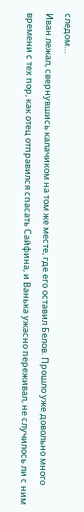следом…
Иван лежал, свернувшись калачиком на том же месте, где его оставил Белов. Прошло уже довольно много времени с тех пор, как отец отправился спасать Сайфина, и Ванька ужасно переживал, не случилось ли с ним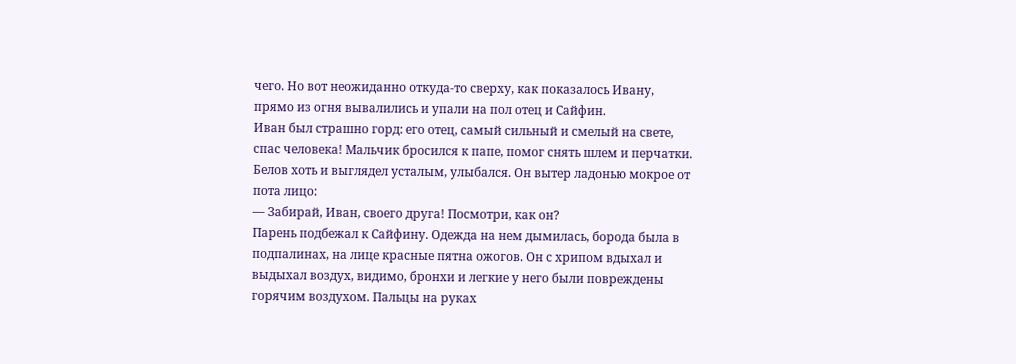чего. Но вот неожиданно откуда-то сверху, как показалось Ивану, прямо из огня вывалились и упали на пол отец и Сайфин.
Иван был страшно горд: его отец, самый сильный и смелый на свете, спас человека! Мальчик бросился к папе, помог снять шлем и перчатки. Белов хоть и выглядел усталым, улыбался. Он вытер ладонью мокрое от пота лицо:
— Забирай, Иван, своего друга! Посмотри, как он?
Парень подбежал к Сайфину. Одежда на нем дымилась, борода была в подпалинах, на лице красные пятна ожогов. Он с хрипом вдыхал и выдыхал воздух, видимо, бронхи и легкие у него были повреждены горячим воздухом. Пальцы на руках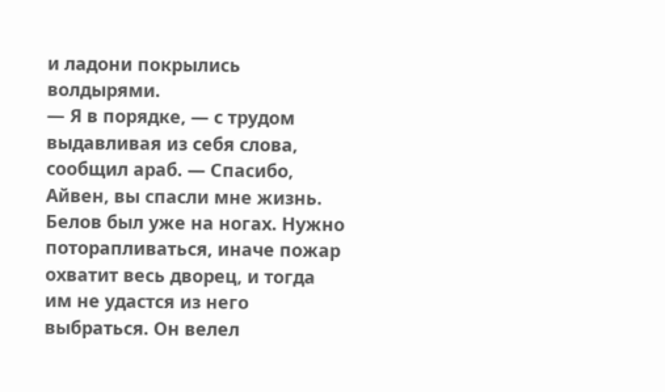и ладони покрылись волдырями.
— Я в порядке, — с трудом выдавливая из себя слова, сообщил араб. — Спасибо, Айвен, вы спасли мне жизнь.
Белов был уже на ногах. Нужно поторапливаться, иначе пожар охватит весь дворец, и тогда им не удастся из него выбраться. Он велел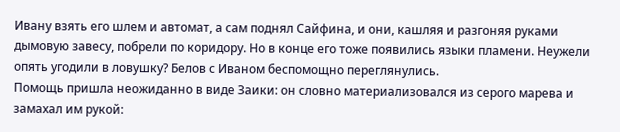Ивану взять его шлем и автомат, а сам поднял Сайфина, и они, кашляя и разгоняя руками дымовую завесу, побрели по коридору. Но в конце его тоже появились языки пламени. Неужели опять угодили в ловушку? Белов с Иваном беспомощно переглянулись.
Помощь пришла неожиданно в виде Заики: он словно материализовался из серого марева и замахал им рукой: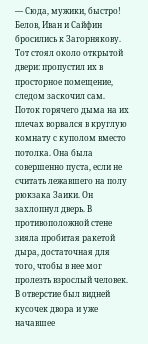— Сюда, мужики, быстро!
Белов, Иван и Сайфин бросились к Загорнякову. Тот стоял около открытой двери: пропустил их в просторное помещение, следом заскочил сам. Поток горячего дыма на их плечах ворвался в круглую комнату с куполом вместо потолка. Она была совершенно пуста, если не считать лежавшего на полу рюкзака Заики. Он захлопнул дверь. В противоположной стене зияла пробитая ракетой дыра, достаточная для того, чтобы в нее мог пролезть взрослый человек. В отверстие был видней кусочек двора и уже начавшее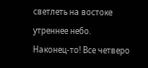светлеть на востоке утреннее небо.
Наконец-то! Все четверо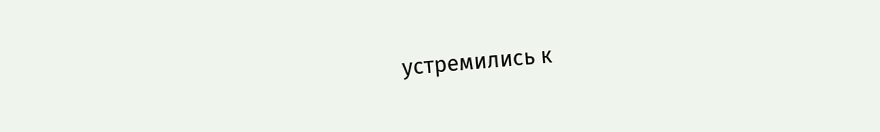устремились к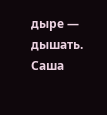дыре — дышать. Саша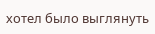хотел было выглянуть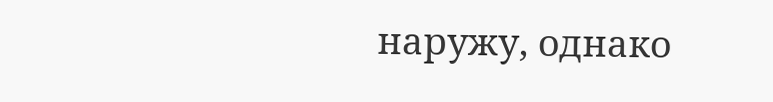наружу, однако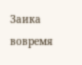Заика вовремя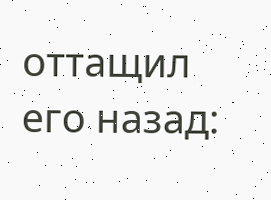оттащил его назад: